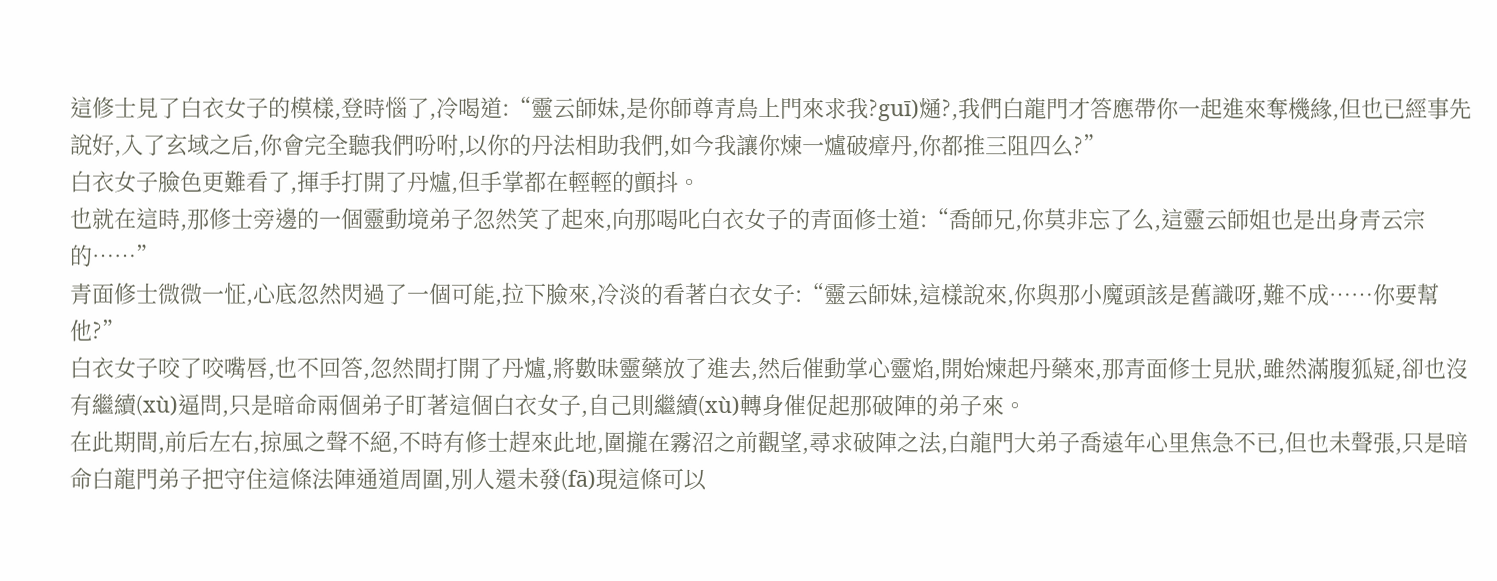這修士見了白衣女子的模樣,登時惱了,冷喝道:“靈云師妹,是你師尊青鳥上門來求我?guī)熥?,我們白龍門才答應帶你一起進來奪機緣,但也已經事先說好,入了玄域之后,你會完全聽我們吩咐,以你的丹法相助我們,如今我讓你煉一爐破瘴丹,你都推三阻四么?”
白衣女子臉色更難看了,揮手打開了丹爐,但手掌都在輕輕的顫抖。
也就在這時,那修士旁邊的一個靈動境弟子忽然笑了起來,向那喝叱白衣女子的青面修士道:“喬師兄,你莫非忘了么,這靈云師姐也是出身青云宗的……”
青面修士微微一怔,心底忽然閃過了一個可能,拉下臉來,冷淡的看著白衣女子:“靈云師妹,這樣說來,你與那小魔頭該是舊識呀,難不成……你要幫他?”
白衣女子咬了咬嘴唇,也不回答,忽然間打開了丹爐,將數昧靈藥放了進去,然后催動掌心靈焰,開始煉起丹藥來,那青面修士見狀,雖然滿腹狐疑,卻也沒有繼續(xù)逼問,只是暗命兩個弟子盯著這個白衣女子,自己則繼續(xù)轉身催促起那破陣的弟子來。
在此期間,前后左右,掠風之聲不絕,不時有修士趕來此地,圍攏在霧沼之前觀望,尋求破陣之法,白龍門大弟子喬遠年心里焦急不已,但也未聲張,只是暗命白龍門弟子把守住這條法陣通道周圍,別人還未發(fā)現這條可以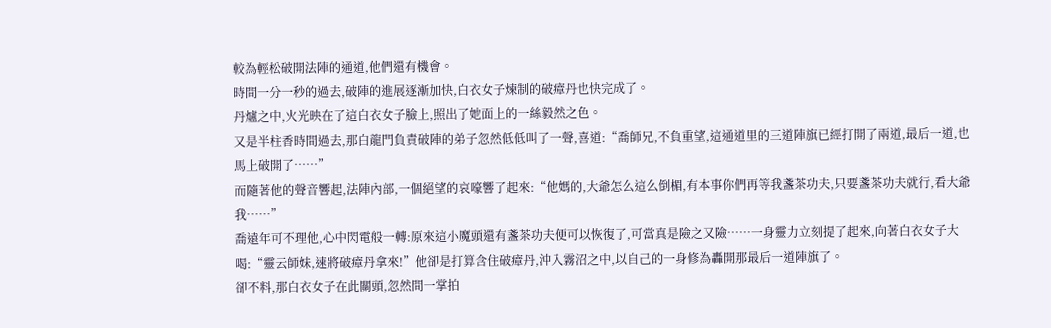較為輕松破開法陣的通道,他們還有機會。
時間一分一秒的過去,破陣的進展逐漸加快,白衣女子煉制的破瘴丹也快完成了。
丹爐之中,火光映在了這白衣女子臉上,照出了她面上的一絲毅然之色。
又是半柱香時間過去,那白龍門負責破陣的弟子忽然低低叫了一聲,喜道:“喬師兄,不負重望,這通道里的三道陣旗已經打開了兩道,最后一道,也馬上破開了……”
而隨著他的聲音響起,法陣內部,一個絕望的哀嚎響了起來:“他媽的,大爺怎么這么倒楣,有本事你們再等我盞茶功夫,只要盞茶功夫就行,看大爺我……”
喬遠年可不理他,心中閃電般一轉:原來這小魔頭還有盞茶功夫便可以恢復了,可當真是險之又險……一身靈力立刻提了起來,向著白衣女子大喝:“靈云師妹,速將破瘴丹拿來!”他卻是打算含住破瘴丹,沖入霧沼之中,以自己的一身修為轟開那最后一道陣旗了。
卻不料,那白衣女子在此關頭,忽然間一掌拍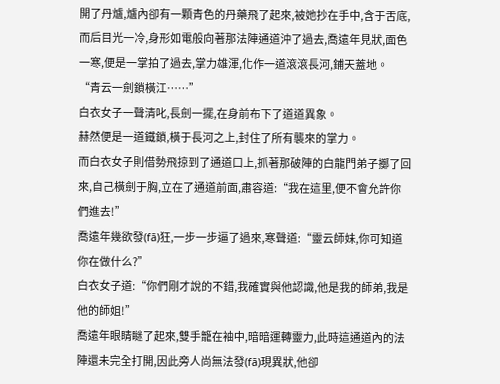開了丹爐,爐內卻有一顆青色的丹藥飛了起來,被她抄在手中,含于舌底,而后目光一冷,身形如電般向著那法陣通道沖了過去,喬遠年見狀,面色一寒,便是一掌拍了過去,掌力雄渾,化作一道滾滾長河,鋪天蓋地。
“青云一劍鎖橫江……”
白衣女子一聲清叱,長劍一擺,在身前布下了道道異象。
赫然便是一道鐵鎖,橫于長河之上,封住了所有襲來的掌力。
而白衣女子則借勢飛掠到了通道口上,抓著那破陣的白龍門弟子擲了回來,自己橫劍于胸,立在了通道前面,肅容道:“我在這里,便不會允許你們進去!”
喬遠年幾欲發(fā)狂,一步一步逼了過來,寒聲道:“靈云師妹,你可知道你在做什么?”
白衣女子道:“你們剛才說的不錯,我確實與他認識,他是我的師弟,我是他的師姐!”
喬遠年眼睛瞇了起來,雙手籠在袖中,暗暗運轉靈力,此時這通道內的法陣還未完全打開,因此旁人尚無法發(fā)現異狀,他卻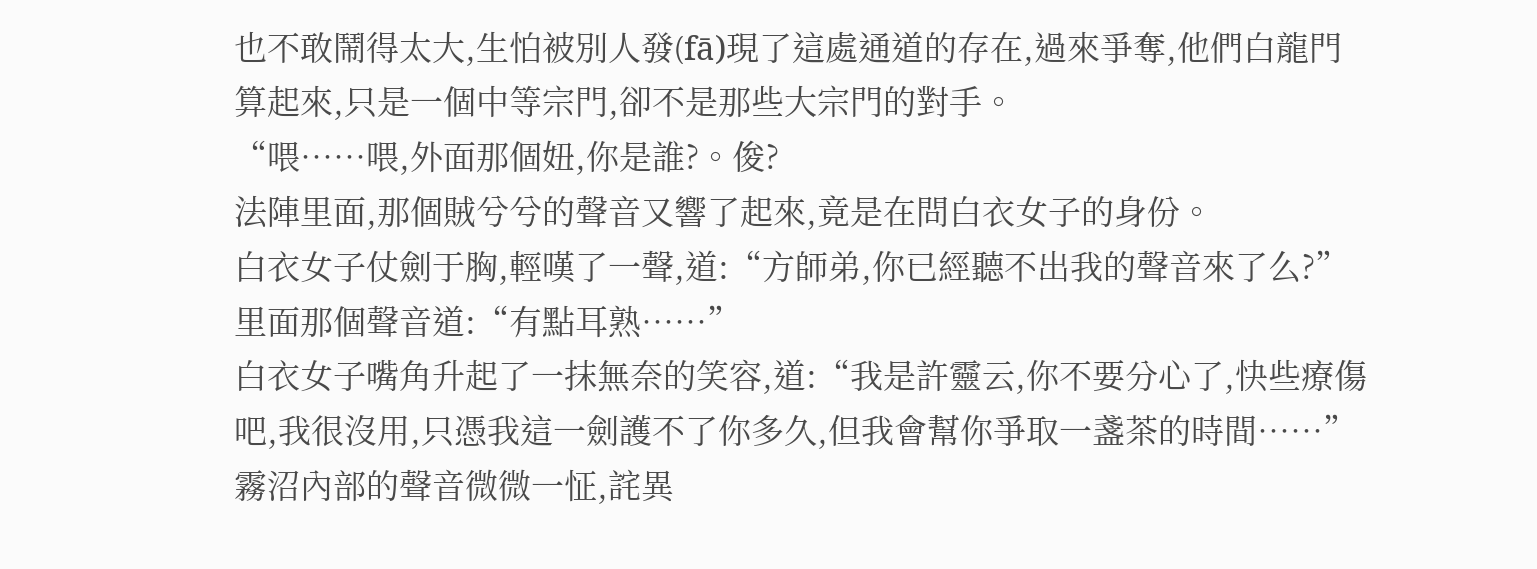也不敢鬧得太大,生怕被別人發(fā)現了這處通道的存在,過來爭奪,他們白龍門算起來,只是一個中等宗門,卻不是那些大宗門的對手。
“喂……喂,外面那個妞,你是誰?。俊?
法陣里面,那個賊兮兮的聲音又響了起來,竟是在問白衣女子的身份。
白衣女子仗劍于胸,輕嘆了一聲,道:“方師弟,你已經聽不出我的聲音來了么?”
里面那個聲音道:“有點耳熟……”
白衣女子嘴角升起了一抹無奈的笑容,道:“我是許靈云,你不要分心了,快些療傷吧,我很沒用,只憑我這一劍護不了你多久,但我會幫你爭取一盞茶的時間……”
霧沼內部的聲音微微一怔,詫異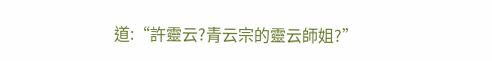道:“許靈云?青云宗的靈云師姐?”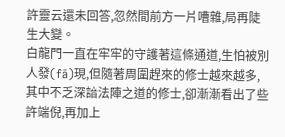許靈云還未回答,忽然間前方一片嘈雜,局再陡生大變。
白龍門一直在牢牢的守護著這條通道,生怕被別人發(fā)現,但隨著周圍趕來的修士越來越多,其中不乏深諳法陣之道的修士,卻漸漸看出了些許端倪,再加上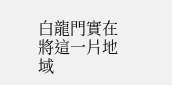白龍門實在將這一片地域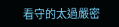看守的太過嚴密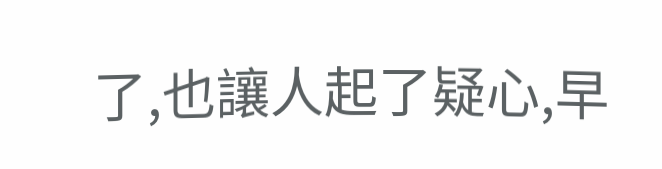了,也讓人起了疑心,早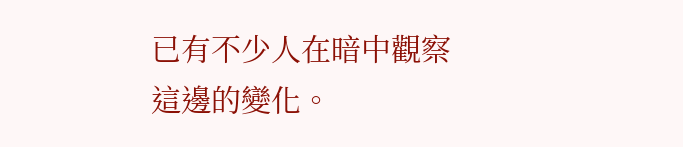已有不少人在暗中觀察這邊的變化。